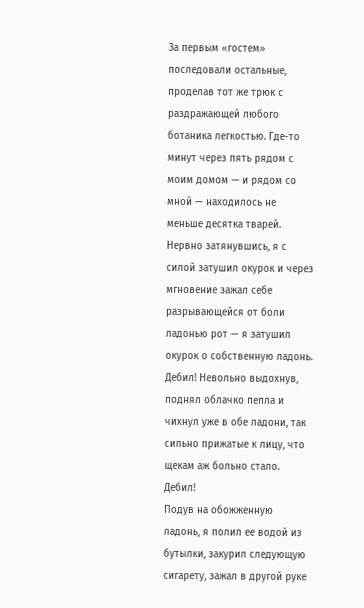За первым «гостем» последовали остальные, проделав тот же трюк с раздражающей любого ботаника легкостью. Где-то минут через пять рядом с моим домом — и рядом со мной — находилось не меньше десятка тварей. Нервно затянувшись, я с силой затушил окурок и через мгновение зажал себе разрывающейся от боли ладонью рот — я затушил окурок о собственную ладонь. Дебил! Невольно выдохнув, поднял облачко пепла и чихнул уже в обе ладони, так сильно прижатые к лицу, что щекам аж больно стало.
Дебил!
Подув на обожженную ладонь, я полил ее водой из бутылки, закурил следующую сигарету, зажал в другой руке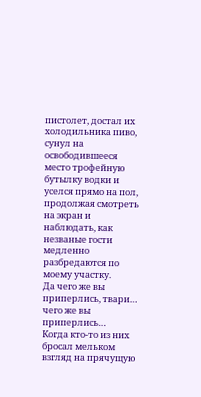пистолет, достал их холодильника пиво, сунул на освободившееся место трофейную бутылку водки и уселся прямо на пол, продолжая смотреть на экран и наблюдать, как незваные гости медленно разбредаются по моему участку.
Да чего же вы приперлись, твари… чего же вы приперлись…
Когда кто-то из них бросал мельком взгляд на прячущую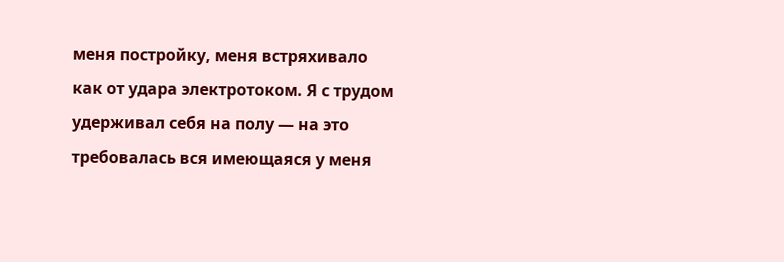меня постройку, меня встряхивало как от удара электротоком. Я с трудом удерживал себя на полу — на это требовалась вся имеющаяся у меня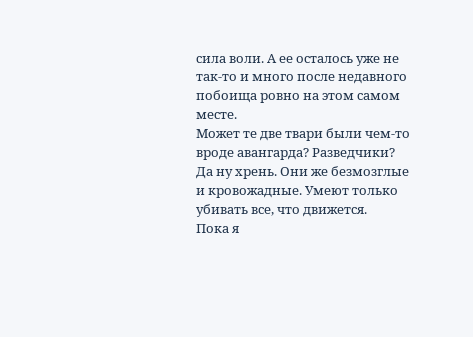сила воли. А ее осталось уже не так-то и много после недавного побоища ровно на этом самом месте.
Может те две твари были чем-то вроде авангарда? Разведчики?
Да ну хрень. Они же безмозглые и кровожадные. Умеют только убивать все, что движется.
Пока я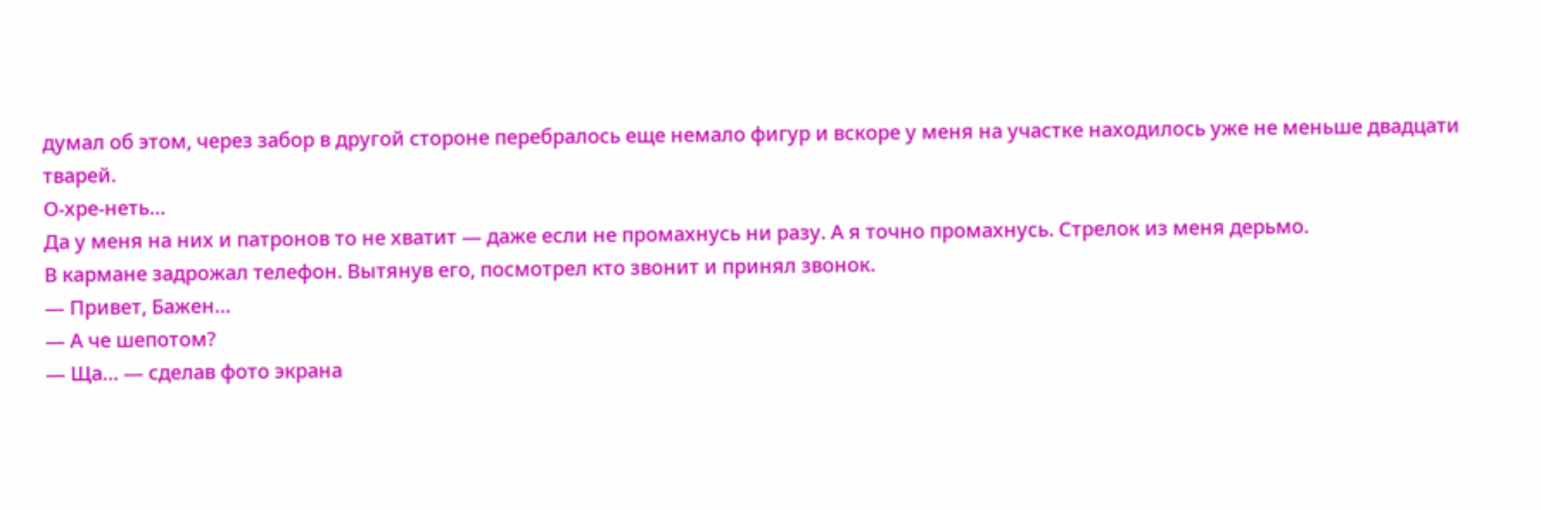думал об этом, через забор в другой стороне перебралось еще немало фигур и вскоре у меня на участке находилось уже не меньше двадцати тварей.
О-хре-неть…
Да у меня на них и патронов то не хватит — даже если не промахнусь ни разу. А я точно промахнусь. Стрелок из меня дерьмо.
В кармане задрожал телефон. Вытянув его, посмотрел кто звонит и принял звонок.
— Привет, Бажен…
— А че шепотом?
— Ща… — сделав фото экрана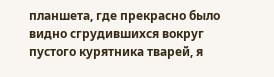планшета, где прекрасно было видно сгрудившихся вокруг пустого курятника тварей, я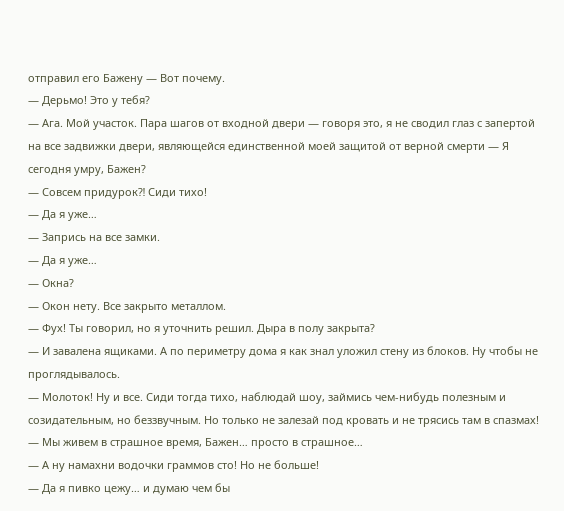отправил его Бажену — Вот почему.
— Дерьмо! Это у тебя?
— Ага. Мой участок. Пара шагов от входной двери — говоря это, я не сводил глаз с запертой на все задвижки двери, являющейся единственной моей защитой от верной смерти — Я сегодня умру, Бажен?
— Совсем придурок⁈ Сиди тихо!
— Да я уже…
— Запрись на все замки.
— Да я уже…
— Окна?
— Окон нету. Все закрыто металлом.
— Фух! Ты говорил, но я уточнить решил. Дыра в полу закрыта?
— И завалена ящиками. А по периметру дома я как знал уложил стену из блоков. Ну чтобы не проглядывалось.
— Молоток! Ну и все. Сиди тогда тихо, наблюдай шоу, займись чем-нибудь полезным и созидательным, но беззвучным. Но только не залезай под кровать и не трясись там в спазмах!
— Мы живем в страшное время, Бажен… просто в страшное…
— А ну намахни водочки граммов сто! Но не больше!
— Да я пивко цежу… и думаю чем бы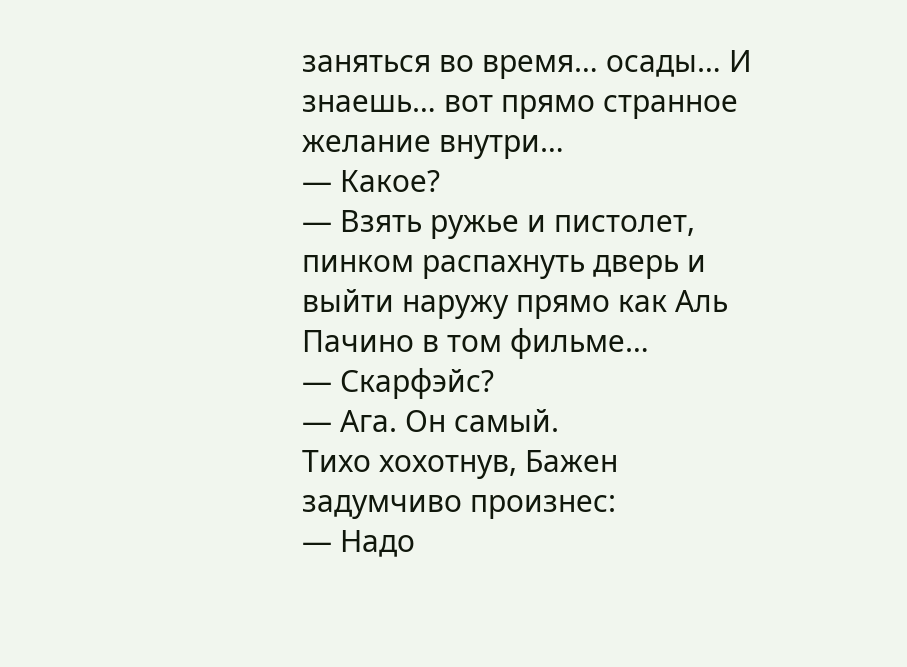заняться во время… осады… И знаешь… вот прямо странное желание внутри…
— Какое?
— Взять ружье и пистолет, пинком распахнуть дверь и выйти наружу прямо как Аль Пачино в том фильме…
— Скарфэйс?
— Ага. Он самый.
Тихо хохотнув, Бажен задумчиво произнес:
— Надо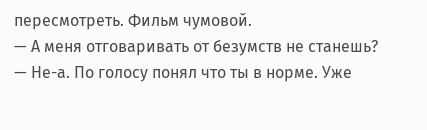пересмотреть. Фильм чумовой.
— А меня отговаривать от безумств не станешь?
— Не-а. По голосу понял что ты в норме. Уже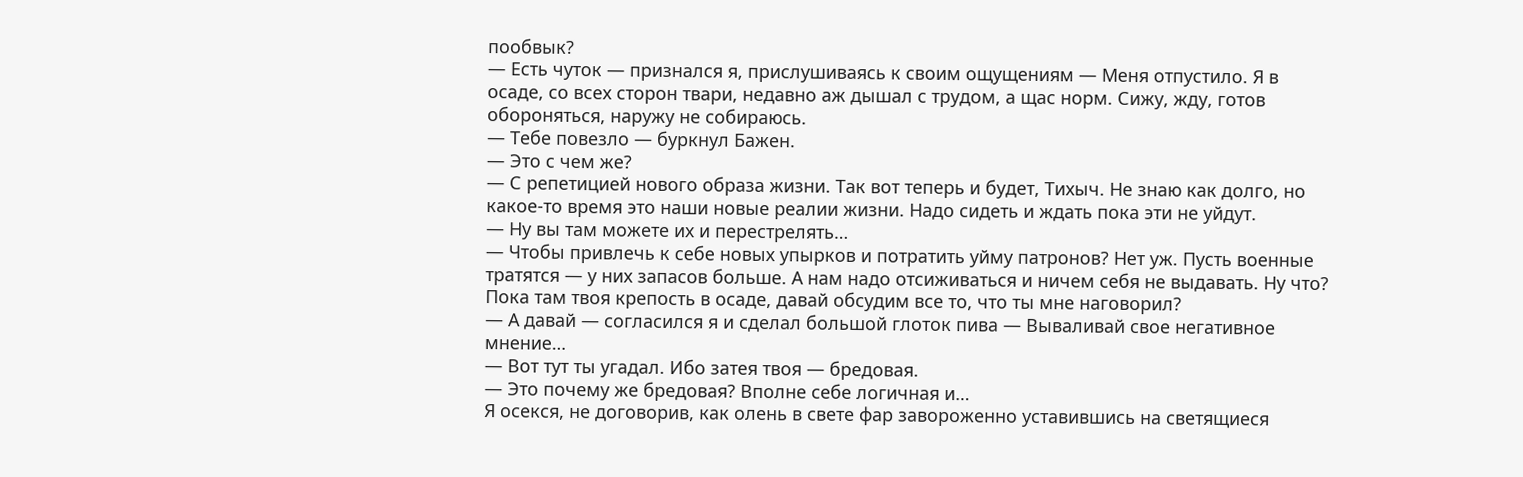пообвык?
— Есть чуток — признался я, прислушиваясь к своим ощущениям — Меня отпустило. Я в осаде, со всех сторон твари, недавно аж дышал с трудом, а щас норм. Сижу, жду, готов обороняться, наружу не собираюсь.
— Тебе повезло — буркнул Бажен.
— Это с чем же?
— С репетицией нового образа жизни. Так вот теперь и будет, Тихыч. Не знаю как долго, но какое-то время это наши новые реалии жизни. Надо сидеть и ждать пока эти не уйдут.
— Ну вы там можете их и перестрелять…
— Чтобы привлечь к себе новых упырков и потратить уйму патронов? Нет уж. Пусть военные тратятся — у них запасов больше. А нам надо отсиживаться и ничем себя не выдавать. Ну что? Пока там твоя крепость в осаде, давай обсудим все то, что ты мне наговорил?
— А давай — согласился я и сделал большой глоток пива — Вываливай свое негативное мнение…
— Вот тут ты угадал. Ибо затея твоя — бредовая.
— Это почему же бредовая? Вполне себе логичная и…
Я осекся, не договорив, как олень в свете фар завороженно уставившись на светящиеся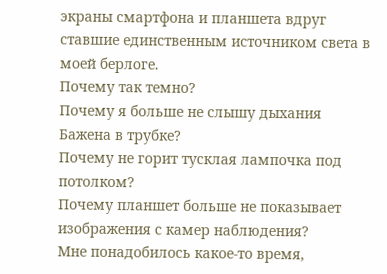экраны смартфона и планшета вдруг ставшие единственным источником света в моей берлоге.
Почему так темно?
Почему я больше не слышу дыхания Бажена в трубке?
Почему не горит тусклая лампочка под потолком?
Почему планшет больше не показывает изображения с камер наблюдения?
Мне понадобилось какое-то время,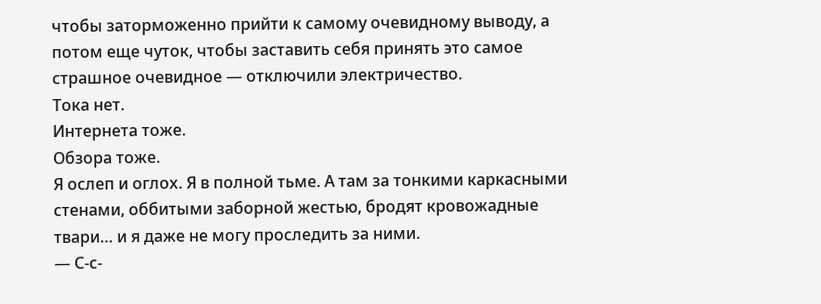чтобы заторможенно прийти к самому очевидному выводу, а потом еще чуток, чтобы заставить себя принять это самое страшное очевидное — отключили электричество.
Тока нет.
Интернета тоже.
Обзора тоже.
Я ослеп и оглох. Я в полной тьме. А там за тонкими каркасными стенами, оббитыми заборной жестью, бродят кровожадные твари… и я даже не могу проследить за ними.
— С-с-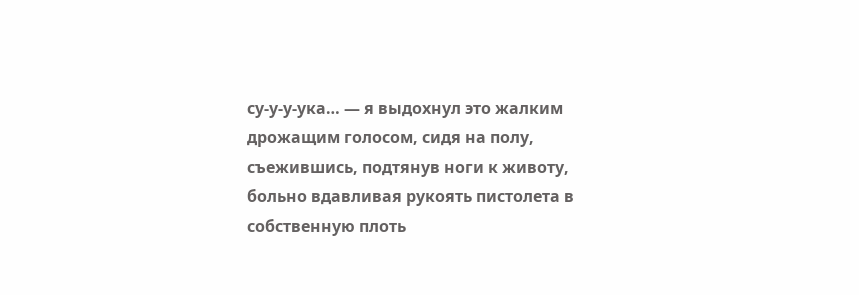су-у-у-ука… — я выдохнул это жалким дрожащим голосом, сидя на полу, съежившись, подтянув ноги к животу, больно вдавливая рукоять пистолета в собственную плоть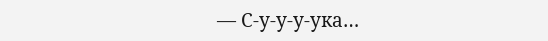— С-у-у-у-ука…